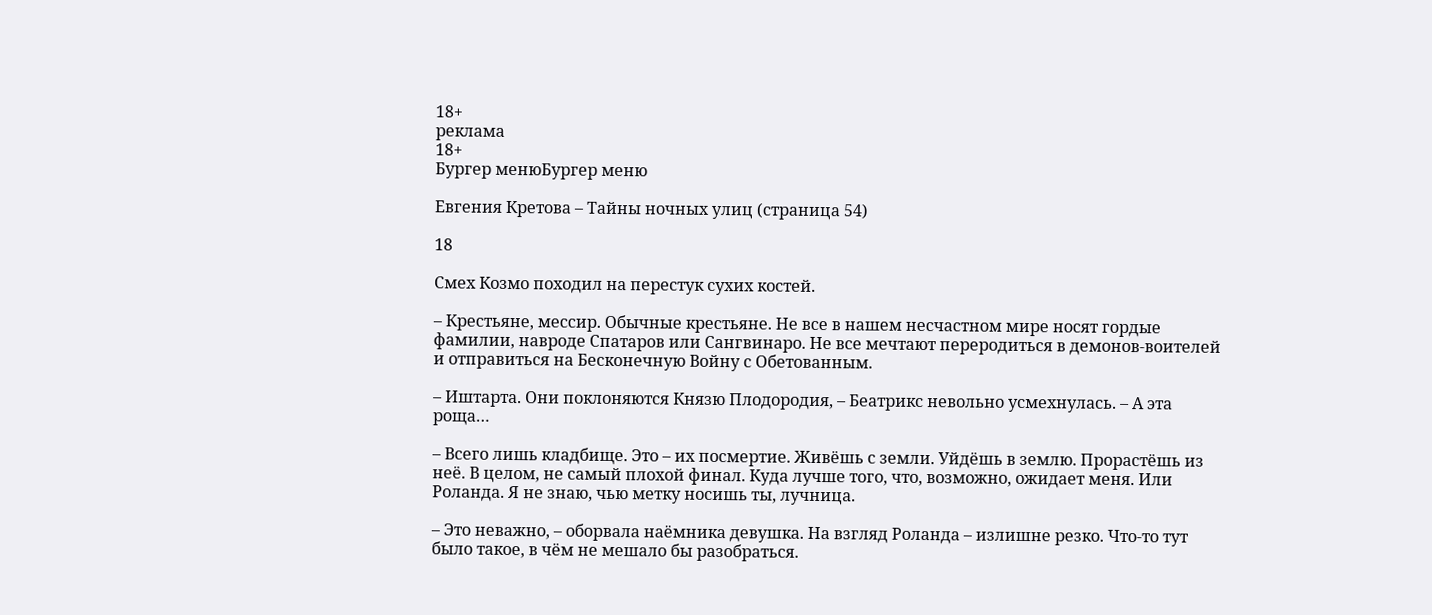18+
реклама
18+
Бургер менюБургер меню

Евгения Кретова – Тайны ночных улиц (страница 54)

18

Смех Козмо походил на перестук сухих костей.

– Крестьяне, мессир. Обычные крестьяне. Не все в нашем несчастном мире носят гордые фамилии, навроде Спатаров или Сангвинаро. Не все мечтают переродиться в демонов-воителей и отправиться на Бесконечную Войну с Обетованным.

– Иштарта. Они поклоняются Князю Плодородия, – Беатрикс невольно усмехнулась. – А эта роща…

– Всего лишь кладбище. Это – их посмертие. Живёшь с земли. Уйдёшь в землю. Прорастёшь из неё. В целом, не самый плохой финал. Куда лучше того, что, возможно, ожидает меня. Или Роланда. Я не знаю, чью метку носишь ты, лучница.

– Это неважно, – оборвала наёмника девушка. На взгляд Роланда – излишне резко. Что-то тут было такое, в чём не мешало бы разобраться.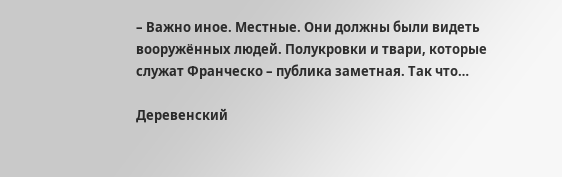– Важно иное. Местные. Они должны были видеть вооружённых людей. Полукровки и твари, которые служат Франческо – публика заметная. Так что…

Деревенский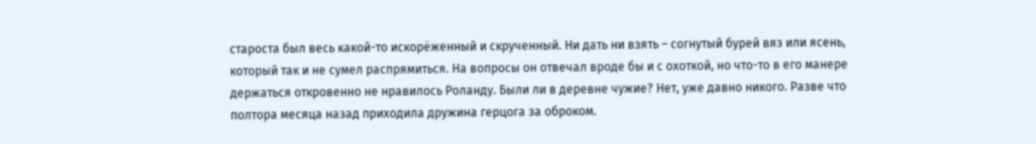староста был весь какой-то искорёженный и скрученный. Ни дать ни взять – согнутый бурей вяз или ясень, который так и не сумел распрямиться. На вопросы он отвечал вроде бы и с охоткой, но что-то в его манере держаться откровенно не нравилось Роланду. Были ли в деревне чужие? Нет, уже давно никого. Разве что полтора месяца назад приходила дружина герцога за оброком.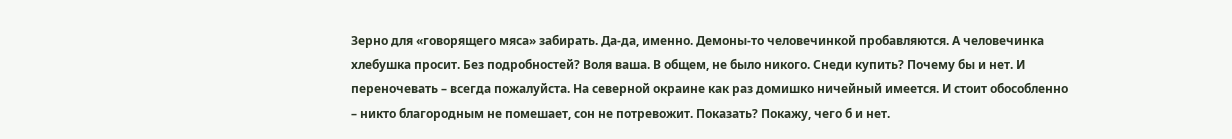Зерно для «говорящего мяса» забирать. Да-да, именно. Демоны-то человечинкой пробавляются. А человечинка хлебушка просит. Без подробностей? Воля ваша. В общем, не было никого. Снеди купить? Почему бы и нет. И переночевать – всегда пожалуйста. На северной окраине как раз домишко ничейный имеется. И стоит обособленно – никто благородным не помешает, сон не потревожит. Показать? Покажу, чего б и нет.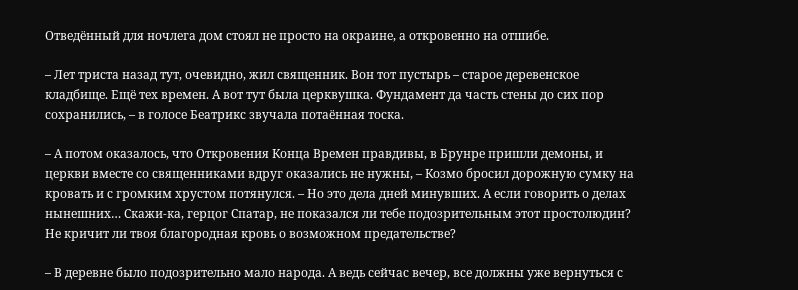Отведённый для ночлега дом стоял не просто на окраине, а откровенно на отшибе.

– Лет триста назад тут, очевидно, жил священник. Вон тот пустырь – старое деревенское кладбище. Ещё тех времен. А вот тут была церквушка. Фундамент да часть стены до сих пор сохранились, – в голосе Беатрикс звучала потаённая тоска.

– А потом оказалось, что Откровения Конца Времен правдивы, в Брунре пришли демоны, и церкви вместе со священниками вдруг оказались не нужны, – Козмо бросил дорожную сумку на кровать и с громким хрустом потянулся. – Но это дела дней минувших. А если говорить о делах нынешних… Скажи-ка, герцог Спатар, не показался ли тебе подозрительным этот простолюдин? Не кричит ли твоя благородная кровь о возможном предательстве?

– В деревне было подозрительно мало народа. А ведь сейчас вечер, все должны уже вернуться с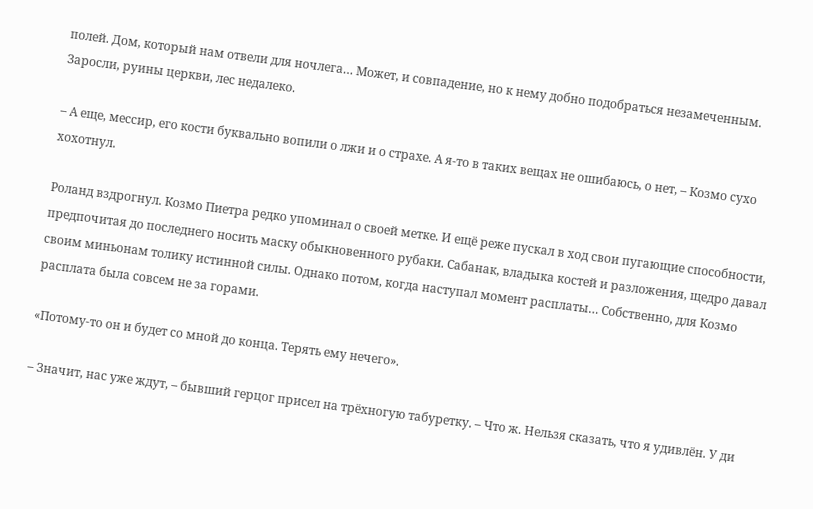полей. Дом, который нам отвели для ночлега… Может, и совпадение, но к нему добно подобраться незамеченным. Заросли, руины церкви, лес недалеко.

– А еще, мессир, его кости буквально вопили о лжи и о страхе. А я-то в таких вещах не ошибаюсь, о нет, – Козмо сухо хохотнул.

Роланд вздрогнул. Козмо Пиетра редко упоминал о своей метке. И ещё реже пускал в ход свои пугающие способности, предпочитая до последнего носить маску обыкновенного рубаки. Сабанак, владыка костей и разложения, щедро давал своим миньонам толику истинной силы. Однако потом, когда наступал момент расплаты… Собственно, для Козмо расплата была совсем не за горами.

«Потому-то он и будет со мной до конца. Терять ему нечего».

– Значит, нас уже ждут, – бывший герцог присел на трёхногую табуретку. – Что ж. Нельзя сказать, что я удивлён. У ди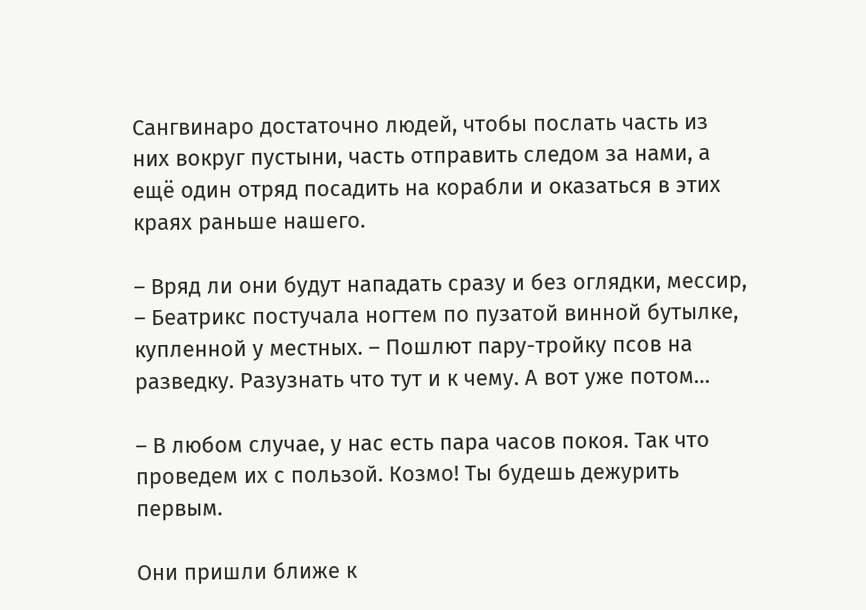Сангвинаро достаточно людей, чтобы послать часть из них вокруг пустыни, часть отправить следом за нами, а ещё один отряд посадить на корабли и оказаться в этих краях раньше нашего.

– Вряд ли они будут нападать сразу и без оглядки, мессир, – Беатрикс постучала ногтем по пузатой винной бутылке, купленной у местных. – Пошлют пару-тройку псов на разведку. Разузнать что тут и к чему. А вот уже потом…

– В любом случае, у нас есть пара часов покоя. Так что проведем их с пользой. Козмо! Ты будешь дежурить первым.

Они пришли ближе к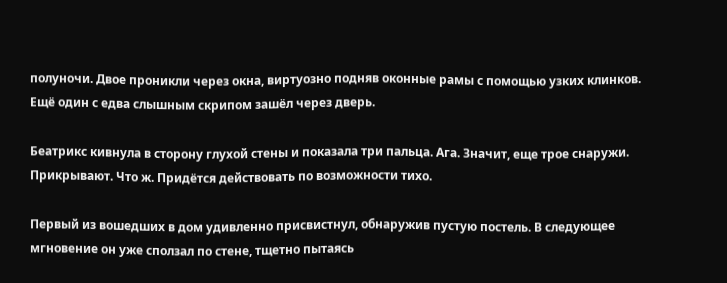полуночи. Двое проникли через окна, виртуозно подняв оконные рамы с помощью узких клинков. Ещё один с едва слышным скрипом зашёл через дверь.

Беатрикс кивнула в сторону глухой стены и показала три пальца. Ага. Значит, еще трое снаружи. Прикрывают. Что ж. Придётся действовать по возможности тихо.

Первый из вошедших в дом удивленно присвистнул, обнаружив пустую постель. В следующее мгновение он уже сползал по стене, тщетно пытаясь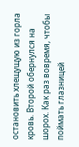остановить хлещущую из горла кровь. Второй обернулся на шорох. Как раз вовремя, чтобы поймать глазницей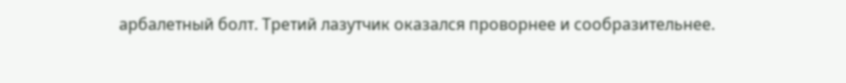арбалетный болт. Третий лазутчик оказался проворнее и сообразительнее.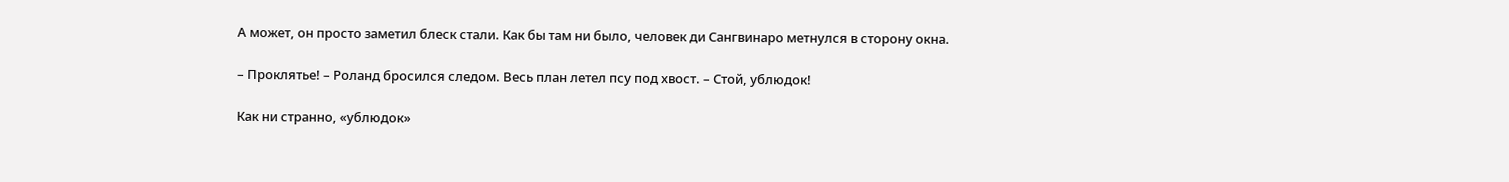А может, он просто заметил блеск стали. Как бы там ни было, человек ди Сангвинаро метнулся в сторону окна.

– Проклятье! – Роланд бросился следом. Весь план летел псу под хвост. – Стой, ублюдок!

Как ни странно, «ублюдок»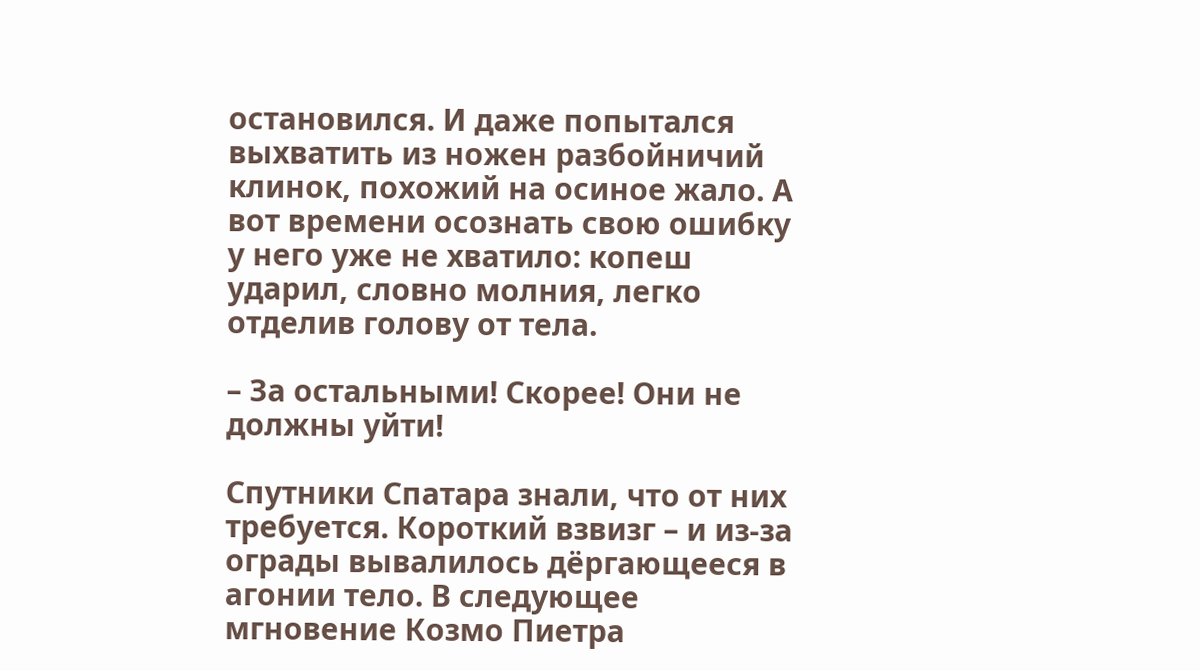остановился. И даже попытался выхватить из ножен разбойничий клинок, похожий на осиное жало. А вот времени осознать свою ошибку у него уже не хватило: копеш ударил, словно молния, легко отделив голову от тела.

– За остальными! Скорее! Они не должны уйти!

Спутники Спатара знали, что от них требуется. Короткий взвизг – и из-за ограды вывалилось дёргающееся в агонии тело. В следующее мгновение Козмо Пиетра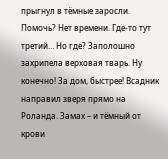прыгнул в тёмные заросли. Помочь? Нет времени. Где-то тут третий… Но где? Заполошно захрипела верховая тварь. Ну конечно! За дом, быстрее! Всадник направил зверя прямо на Роланда. Замах – и тёмный от крови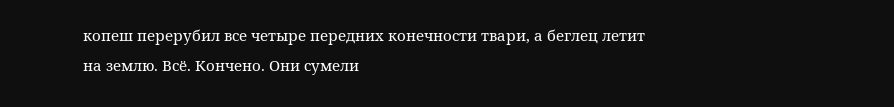копеш перерубил все четыре передних конечности твари, а беглец летит на землю. Всё. Кончено. Они сумели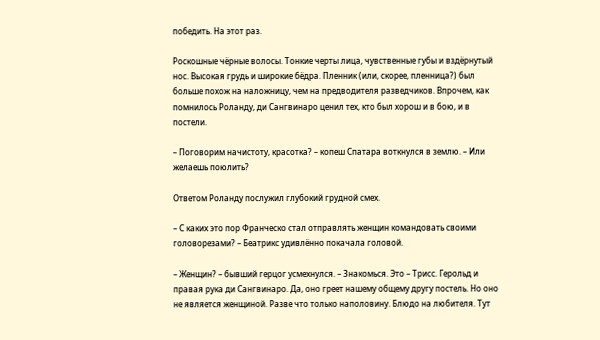победить. На этот раз.

Роскошные чёрные волосы. Тонкие черты лица, чувственные губы и вздёрнутый нос. Высокая грудь и широкие бёдра. Пленник (или, скорее, пленница?) был больше похож на наложницу, чем на предводителя разведчиков. Впрочем, как помнилось Роланду, ди Сангвинаро ценил тех, кто был хорош и в бою, и в постели.

– Поговорим начистоту, красотка? – копеш Спатара воткнулся в землю. – Или желаешь поюлить?

Ответом Роланду послужил глубокий грудной смех.

– С каких это пор Франческо стал отправлять женщин командовать своими головорезами? – Беатрикс удивлённо покачала головой.

– Женщин? – бывший герцог усмехнулся. – Знакомься. Это – Трисс. Герольд и правая рука ди Сангвинаро. Да, оно греет нашему общему другу постель. Но оно не является женщиной. Разве что только наполовину. Блюдо на любителя. Тут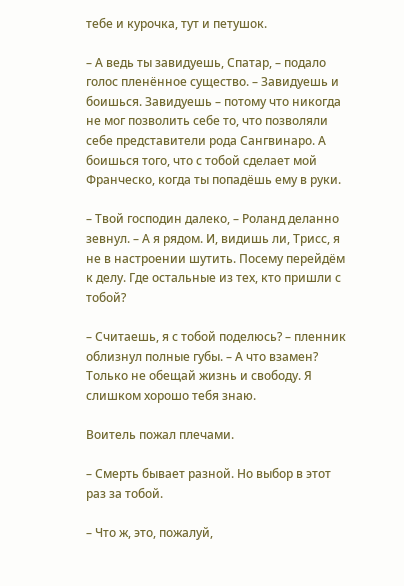тебе и курочка, тут и петушок.

– А ведь ты завидуешь, Спатар, – подало голос пленённое существо. – Завидуешь и боишься. Завидуешь – потому что никогда не мог позволить себе то, что позволяли себе представители рода Сангвинаро. А боишься того, что с тобой сделает мой Франческо, когда ты попадёшь ему в руки.

– Твой господин далеко, – Роланд деланно зевнул. – А я рядом. И, видишь ли, Трисс, я не в настроении шутить. Посему перейдём к делу. Где остальные из тех, кто пришли с тобой?

– Считаешь, я с тобой поделюсь? – пленник облизнул полные губы. – А что взамен? Только не обещай жизнь и свободу. Я слишком хорошо тебя знаю.

Воитель пожал плечами.

– Смерть бывает разной. Но выбор в этот раз за тобой.

– Что ж, это, пожалуй,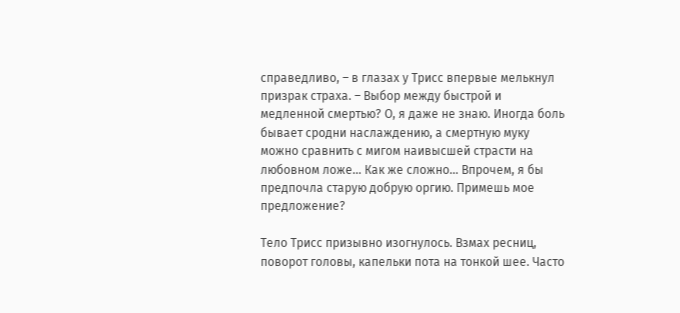справедливо, – в глазах у Трисс впервые мелькнул призрак страха. – Выбор между быстрой и медленной смертью? О, я даже не знаю. Иногда боль бывает сродни наслаждению, а смертную муку можно сравнить с мигом наивысшей страсти на любовном ложе… Как же сложно… Впрочем, я бы предпочла старую добрую оргию. Примешь мое предложение?

Тело Трисс призывно изогнулось. Взмах ресниц, поворот головы, капельки пота на тонкой шее. Часто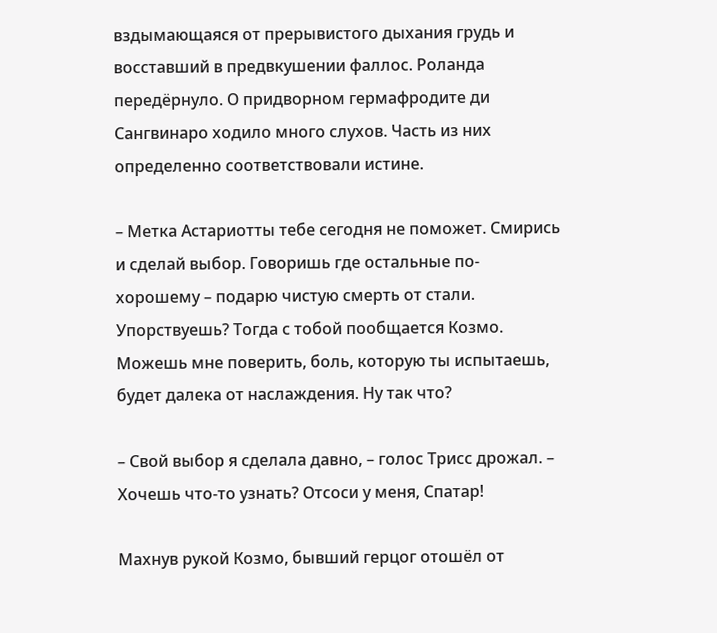вздымающаяся от прерывистого дыхания грудь и восставший в предвкушении фаллос. Роланда передёрнуло. О придворном гермафродите ди Сангвинаро ходило много слухов. Часть из них определенно соответствовали истине.

– Метка Астариотты тебе сегодня не поможет. Смирись и сделай выбор. Говоришь где остальные по-хорошему – подарю чистую смерть от стали. Упорствуешь? Тогда с тобой пообщается Козмо. Можешь мне поверить, боль, которую ты испытаешь, будет далека от наслаждения. Ну так что?

– Свой выбор я сделала давно, – голос Трисс дрожал. – Хочешь что-то узнать? Отсоси у меня, Спатар!

Махнув рукой Козмо, бывший герцог отошёл от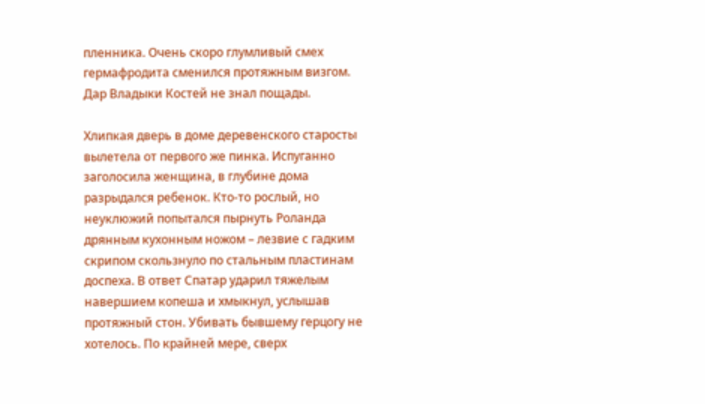пленника. Очень скоро глумливый смех гермафродита сменился протяжным визгом. Дар Владыки Костей не знал пощады.

Хлипкая дверь в доме деревенского старосты вылетела от первого же пинка. Испуганно заголосила женщина, в глубине дома разрыдался ребенок. Кто-то рослый, но неуклюжий попытался пырнуть Роланда дрянным кухонным ножом – лезвие с гадким скрипом скользнуло по стальным пластинам доспеха. В ответ Спатар ударил тяжелым навершием копеша и хмыкнул, услышав протяжный стон. Убивать бывшему герцогу не хотелось. По крайней мере, сверх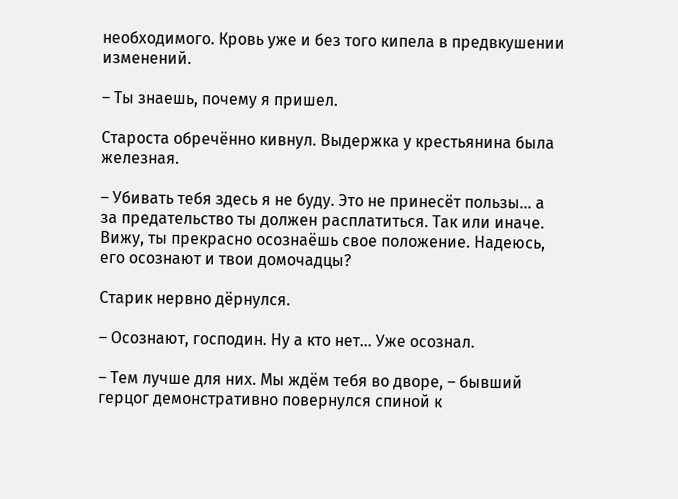необходимого. Кровь уже и без того кипела в предвкушении изменений.

– Ты знаешь, почему я пришел.

Староста обречённо кивнул. Выдержка у крестьянина была железная.

– Убивать тебя здесь я не буду. Это не принесёт пользы… а за предательство ты должен расплатиться. Так или иначе. Вижу, ты прекрасно осознаёшь свое положение. Надеюсь, его осознают и твои домочадцы?

Старик нервно дёрнулся.

– Осознают, господин. Ну а кто нет… Уже осознал.

– Тем лучше для них. Мы ждём тебя во дворе, – бывший герцог демонстративно повернулся спиной к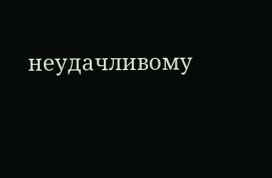неудачливому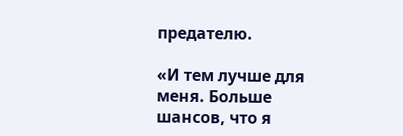предателю.

«И тем лучше для меня. Больше шансов, что я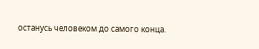останусь человеком до самого конца.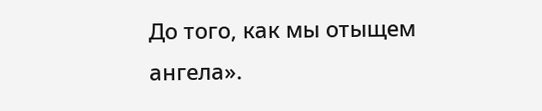До того, как мы отыщем ангела».